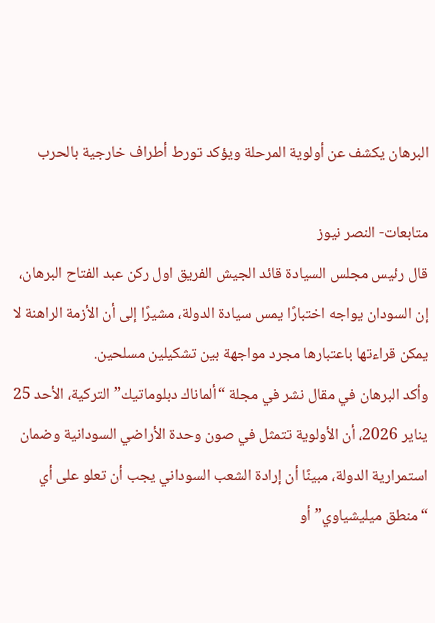البرهان يكشف عن أولوية المرحلة ويؤكد تورط أطراف خارجية بالحرب

متابعات- النصر نيوز
قال رئيس مجلس السيادة قائد الجيش الفريق اول ركن عبد الفتاح البرهان، إن السودان يواجه اختبارًا يمس سيادة الدولة، مشيرًا إلى أن الأزمة الراهنة لا يمكن قراءتها باعتبارها مجرد مواجهة بين تشكيلين مسلحين.
وأكد البرهان في مقال نشر في مجلة “ألماناك دبلوماتيك” التركية، الأحد 25 يناير 2026، أن الأولوية تتمثل في صون وحدة الأراضي السودانية وضمان استمرارية الدولة، مبينًا أن إرادة الشعب السوداني يجب أن تعلو على أي “منطق ميليشياوي” أو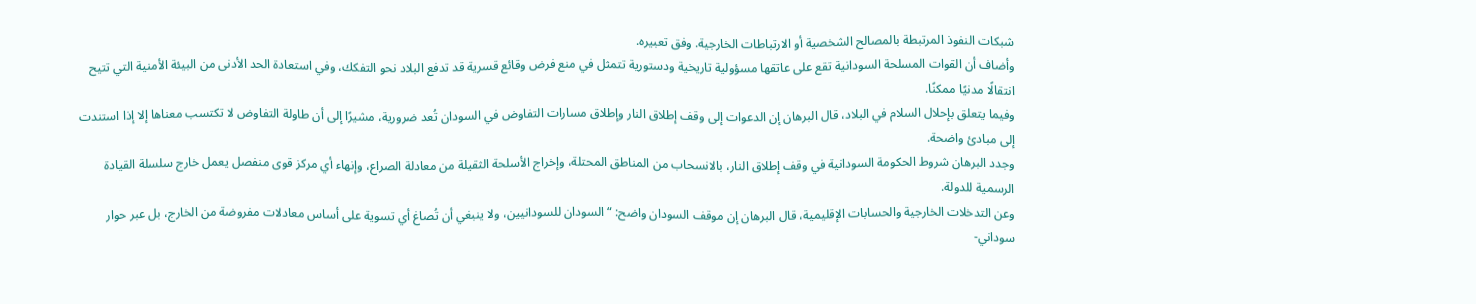شبكات النفوذ المرتبطة بالمصالح الشخصية أو الارتباطات الخارجية. وفق تعبيره.
وأضاف أن القوات المسلحة السودانية تقع على عاتقها مسؤولية تاريخية ودستورية تتمثل في منع فرض وقائع قسرية قد تدفع البلاد نحو التفكك، وفي استعادة الحد الأدنى من البيئة الأمنية التي تتيح انتقالًا مدنيًا ممكنًا.
وفيما يتعلق بإحلال السلام في البلاد، قال البرهان إن الدعوات إلى وقف إطلاق النار وإطلاق مسارات التفاوض في السودان تُعد ضرورية، مشيرًا إلى أن طاولة التفاوض لا تكتسب معناها إلا إذا استندت إلى مبادئ واضحة.
وجدد البرهان شروط الحكومة السودانية في وقف إطلاق النار، بالانسحاب من المناطق المحتلة، وإخراج الأسلحة الثقيلة من معادلة الصراع، وإنهاء أي مركز قوى منفصل يعمل خارج سلسلة القيادة الرسمية للدولة.
وعن التدخلات الخارجية والحسابات الإقليمية، قال البرهان إن موقف السودان واضح: “السودان للسودانيين، ولا ينبغي أن تُصاغ أي تسوية على أساس معادلات مفروضة من الخارج، بل عبر حوار سوداني-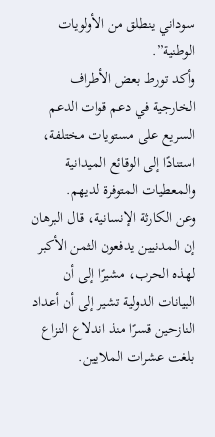سوداني ينطلق من الأولويات الوطنية”.
وأكد تورط بعض الأطراف الخارجية في دعم قوات الدعم السريع على مستويات مختلفة، استنادًا إلى الوقائع الميدانية والمعطيات المتوفرة لديهم.
وعن الكارثة الإنسانية، قال البرهان إن المدنيين يدفعون الثمن الأكبر لهذه الحرب، مشيرًا إلى أن البيانات الدولية تشير إلى أن أعداد النازحين قسرًا منذ اندلاع النزاع بلغت عشرات الملايين.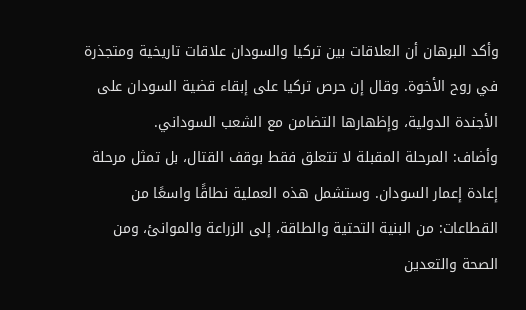وأكد البرهان أن العلاقات بين تركيا والسودان علاقات تاريخية ومتجذرة في روح الأخوة. وقال إن حرص تركيا على إبقاء قضية السودان على الأجندة الدولية، وإظهارها التضامن مع الشعب السوداني.
وأضاف: المرحلة المقبلة لا تتعلق فقط بوقف القتال، بل تمثل مرحلة إعادة إعمار السودان. وستشمل هذه العملية نطاقًا واسعًا من القطاعات: من البنية التحتية والطاقة، إلى الزراعة والموانئ، ومن الصحة والتعدين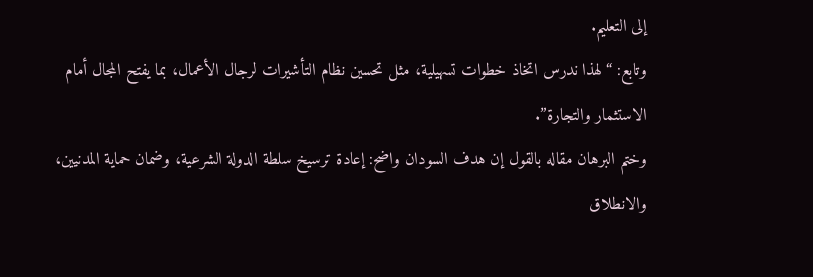إلى التعليم.
وتابع: “لهذا ندرس اتخاذ خطوات تسهيلية، مثل تحسين نظام التأشيرات لرجال الأعمال، بما يفتح المجال أمام الاستثمار والتجارة”.
وختم البرهان مقاله بالقول إن هدف السودان واضح: إعادة ترسيخ سلطة الدولة الشرعية، وضمان حماية المدنيين، والانطلاق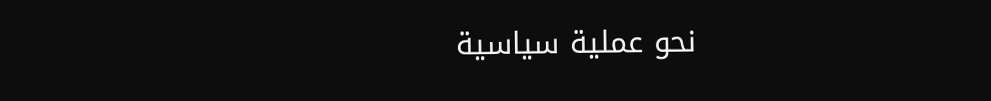نحو عملية سياسية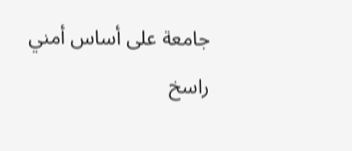جامعة على أساس أمني راسخ